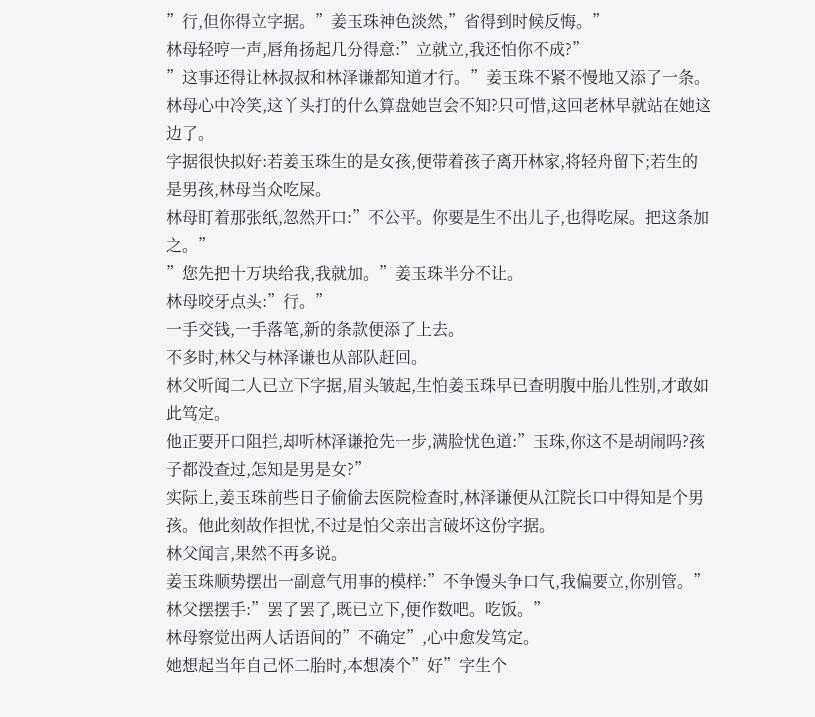”行,但你得立字据。”姜玉珠神色淡然,”省得到时候反悔。”
林母轻哼一声,唇角扬起几分得意:”立就立,我还怕你不成?”
”这事还得让林叔叔和林泽谦都知道才行。”姜玉珠不紧不慢地又添了一条。
林母心中冷笑,这丫头打的什么算盘她岂会不知?只可惜,这回老林早就站在她这边了。
字据很快拟好:若姜玉珠生的是女孩,便带着孩子离开林家,将轻舟留下;若生的是男孩,林母当众吃屎。
林母盯着那张纸,忽然开口:”不公平。你要是生不出儿子,也得吃屎。把这条加之。”
”您先把十万块给我,我就加。”姜玉珠半分不让。
林母咬牙点头:”行。”
一手交钱,一手落笔,新的条款便添了上去。
不多时,林父与林泽谦也从部队赶回。
林父听闻二人已立下字据,眉头皱起,生怕姜玉珠早已查明腹中胎儿性别,才敢如此笃定。
他正要开口阻拦,却听林泽谦抢先一步,满脸忧色道:”玉珠,你这不是胡闹吗?孩子都没查过,怎知是男是女?”
实际上,姜玉珠前些日子偷偷去医院检查时,林泽谦便从江院长口中得知是个男孩。他此刻故作担忧,不过是怕父亲出言破坏这份字据。
林父闻言,果然不再多说。
姜玉珠顺势摆出一副意气用事的模样:”不争馒头争口气,我偏要立,你别管。”
林父摆摆手:”罢了罢了,既已立下,便作数吧。吃饭。”
林母察觉出两人话语间的”不确定”,心中愈发笃定。
她想起当年自己怀二胎时,本想凑个”好”字生个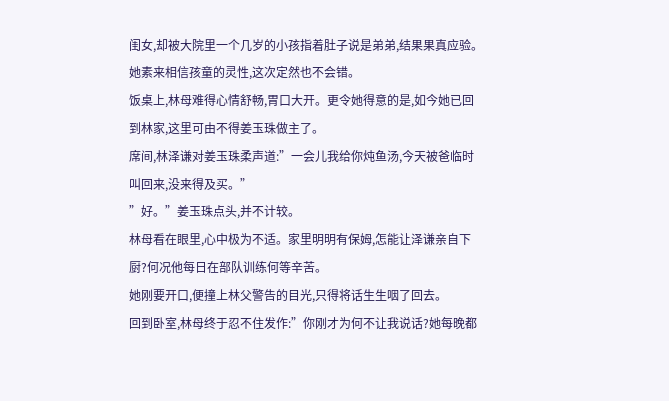闺女,却被大院里一个几岁的小孩指着肚子说是弟弟,结果果真应验。她素来相信孩童的灵性,这次定然也不会错。
饭桌上,林母难得心情舒畅,胃口大开。更令她得意的是,如今她已回到林家,这里可由不得姜玉珠做主了。
席间,林泽谦对姜玉珠柔声道:”一会儿我给你炖鱼汤,今天被爸临时叫回来,没来得及买。”
”好。”姜玉珠点头,并不计较。
林母看在眼里,心中极为不适。家里明明有保姆,怎能让泽谦亲自下厨?何况他每日在部队训练何等辛苦。
她刚要开口,便撞上林父警告的目光,只得将话生生咽了回去。
回到卧室,林母终于忍不住发作:”你刚才为何不让我说话?她每晚都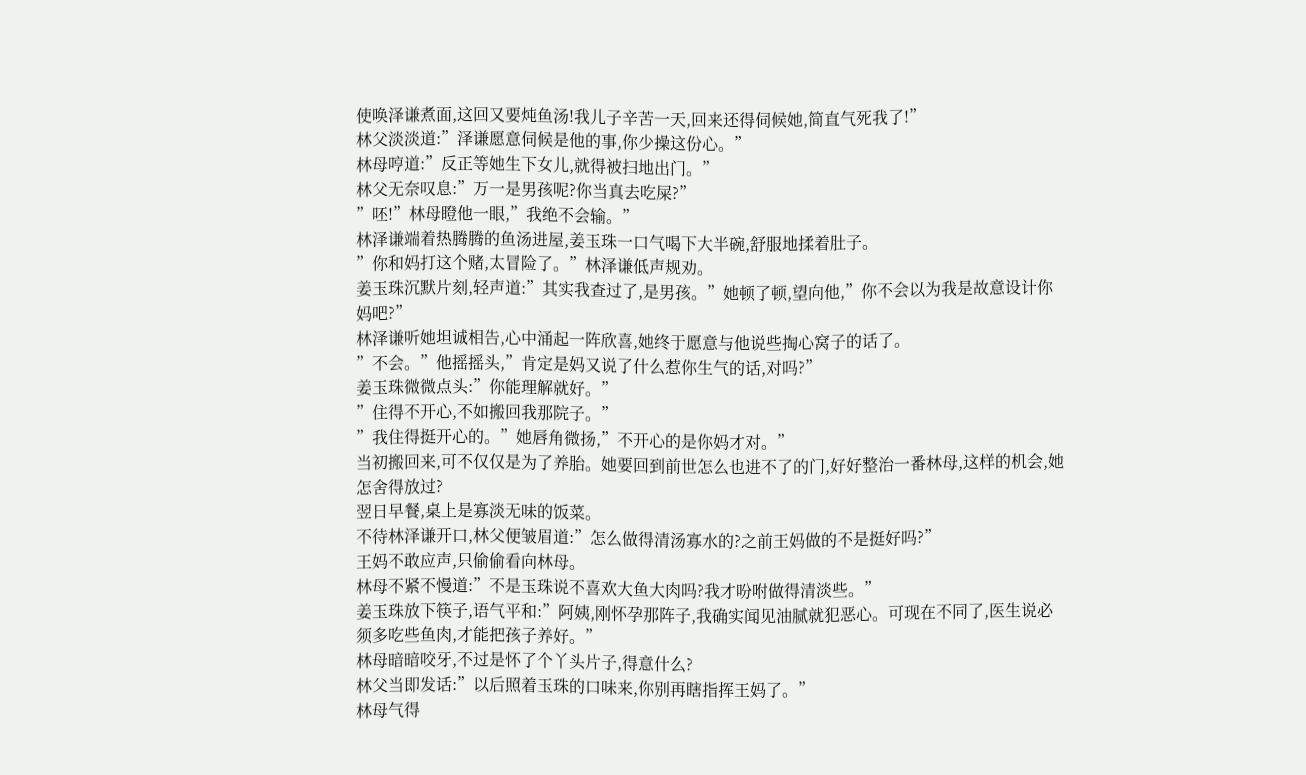使唤泽谦煮面,这回又要炖鱼汤!我儿子辛苦一天,回来还得伺候她,简直气死我了!”
林父淡淡道:”泽谦愿意伺候是他的事,你少操这份心。”
林母哼道:”反正等她生下女儿,就得被扫地出门。”
林父无奈叹息:”万一是男孩呢?你当真去吃屎?”
”呸!”林母瞪他一眼,”我绝不会输。”
林泽谦端着热腾腾的鱼汤进屋,姜玉珠一口气喝下大半碗,舒服地揉着肚子。
”你和妈打这个赌,太冒险了。”林泽谦低声规劝。
姜玉珠沉默片刻,轻声道:”其实我查过了,是男孩。”她顿了顿,望向他,”你不会以为我是故意设计你妈吧?”
林泽谦听她坦诚相告,心中涌起一阵欣喜,她终于愿意与他说些掏心窝子的话了。
”不会。”他摇摇头,”肯定是妈又说了什么惹你生气的话,对吗?”
姜玉珠微微点头:”你能理解就好。”
”住得不开心,不如搬回我那院子。”
”我住得挺开心的。”她唇角微扬,”不开心的是你妈才对。”
当初搬回来,可不仅仅是为了养胎。她要回到前世怎么也进不了的门,好好整治一番林母,这样的机会,她怎舍得放过?
翌日早餐,桌上是寡淡无味的饭菜。
不待林泽谦开口,林父便皱眉道:”怎么做得清汤寡水的?之前王妈做的不是挺好吗?”
王妈不敢应声,只偷偷看向林母。
林母不紧不慢道:”不是玉珠说不喜欢大鱼大肉吗?我才吩咐做得清淡些。”
姜玉珠放下筷子,语气平和:”阿姨,刚怀孕那阵子,我确实闻见油腻就犯恶心。可现在不同了,医生说必须多吃些鱼肉,才能把孩子养好。”
林母暗暗咬牙,不过是怀了个丫头片子,得意什么?
林父当即发话:”以后照着玉珠的口味来,你别再瞎指挥王妈了。”
林母气得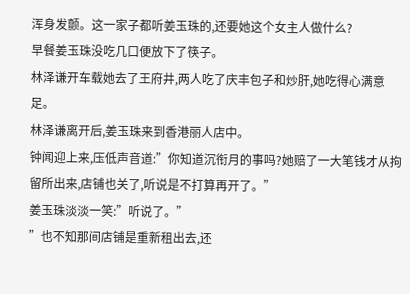浑身发颤。这一家子都听姜玉珠的,还要她这个女主人做什么?
早餐姜玉珠没吃几口便放下了筷子。
林泽谦开车载她去了王府井,两人吃了庆丰包子和炒肝,她吃得心满意足。
林泽谦离开后,姜玉珠来到香港丽人店中。
钟闻迎上来,压低声音道:”你知道沉衔月的事吗?她赔了一大笔钱才从拘留所出来,店铺也关了,听说是不打算再开了。”
姜玉珠淡淡一笑:”听说了。”
”也不知那间店铺是重新租出去,还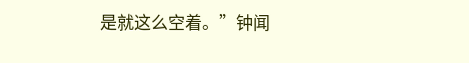是就这么空着。”钟闻